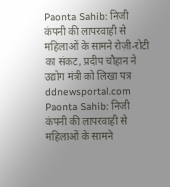Paonta Sahib: निजी कंपनी की लापरवाही से महिलाओं के सामने रोज़ी-रोटी का संकट, प्रदीप चौहान ने उद्योग मंत्री को लिखा पत्र ddnewsportal.com
Paonta Sahib: निजी कंपनी की लापरवाही से महिलाओं के सामने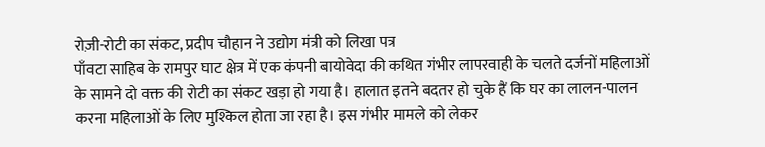रोज़ी-रोटी का संकट, प्रदीप चौहान ने उद्योग मंत्री को लिखा पत्र
पाँवटा साहिब के रामपुर घाट क्षेत्र में एक कंपनी बायोवेदा की कथित गंभीर लापरवाही के चलते दर्जनों महिलाओं के सामने दो वक्त की रोटी का संकट खड़ा हो गया है। हालात इतने बदतर हो चुके हैं कि घर का लालन-पालन करना महिलाओं के लिए मुश्किल होता जा रहा है। इस गंभीर मामले को लेकर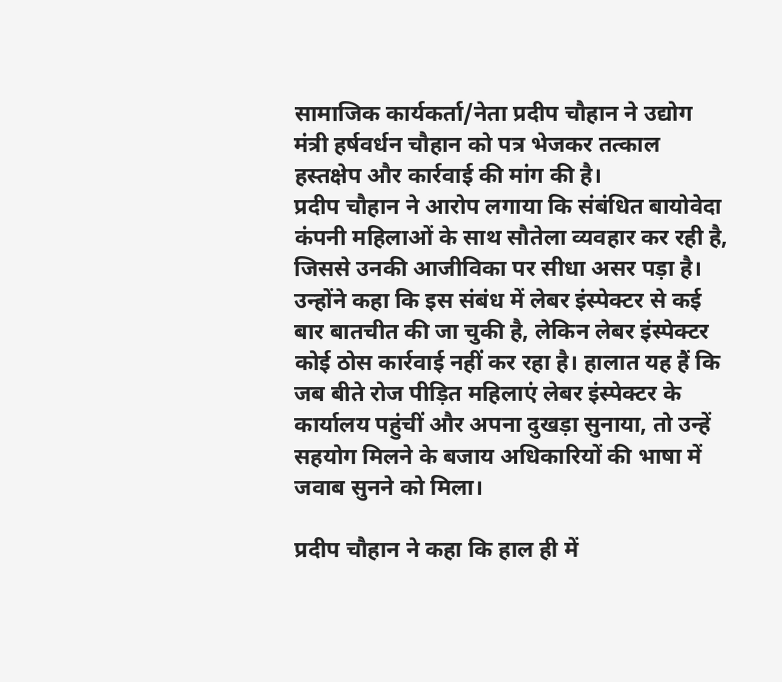सामाजिक कार्यकर्ता/नेता प्रदीप चौहान ने उद्योग मंत्री हर्षवर्धन चौहान को पत्र भेजकर तत्काल हस्तक्षेप और कार्रवाई की मांग की है।
प्रदीप चौहान ने आरोप लगाया कि संबंधित बायोवेदा कंपनी महिलाओं के साथ सौतेला व्यवहार कर रही है, जिससे उनकी आजीविका पर सीधा असर पड़ा है। उन्होंने कहा कि इस संबंध में लेबर इंस्पेक्टर से कई बार बातचीत की जा चुकी है, लेकिन लेबर इंस्पेक्टर कोई ठोस कार्रवाई नहीं कर रहा है। हालात यह हैं कि जब बीते रोज पीड़ित महिलाएं लेबर इंस्पेक्टर के कार्यालय पहुंचीं और अपना दुखड़ा सुनाया, तो उन्हें सहयोग मिलने के बजाय अधिकारियों की भाषा में जवाब सुनने को मिला।

प्रदीप चौहान ने कहा कि हाल ही में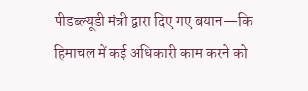पीडब्ल्यूडी मंत्री द्वारा दिए गए बयान—कि हिमाचल में कई अधिकारी काम करने को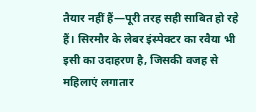तैयार नहीं हैं—पूरी तरह सही साबित हो रहे हैं। सिरमौर के लेबर इंस्पेक्टर का रवैया भी इसी का उदाहरण है, जिसकी वजह से महिलाएं लगातार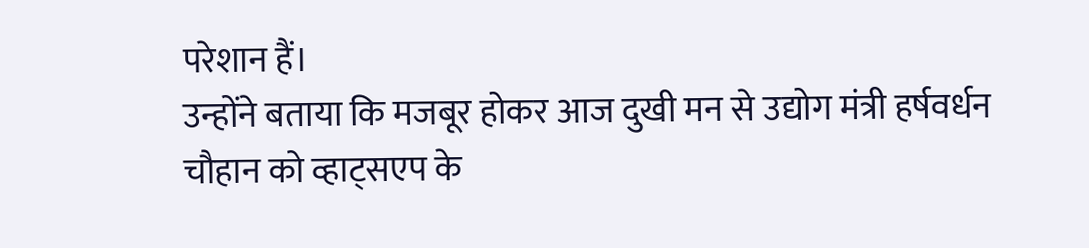परेशान हैं।
उन्होंने बताया कि मजबूर होकर आज दुखी मन से उद्योग मंत्री हर्षवर्धन चौहान को व्हाट्सएप के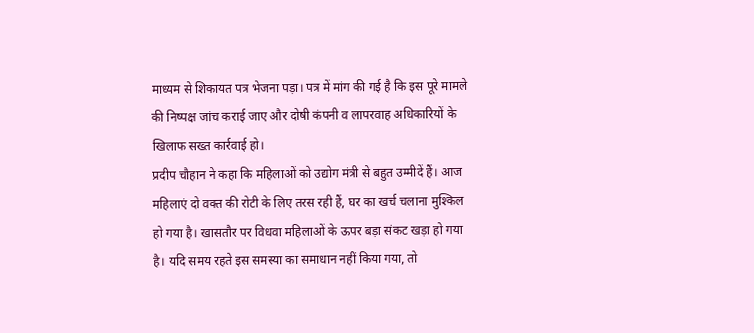माध्यम से शिकायत पत्र भेजना पड़ा। पत्र में मांग की गई है कि इस पूरे मामले की निष्पक्ष जांच कराई जाए और दोषी कंपनी व लापरवाह अधिकारियों के खिलाफ सख्त कार्रवाई हो।
प्रदीप चौहान ने कहा कि महिलाओं को उद्योग मंत्री से बहुत उम्मीदें हैं। आज महिलाएं दो वक्त की रोटी के लिए तरस रही हैं, घर का खर्च चलाना मुश्किल हो गया है। खासतौर पर विधवा महिलाओं के ऊपर बड़ा संकट खड़ा हो गया है। यदि समय रहते इस समस्या का समाधान नहीं किया गया, तो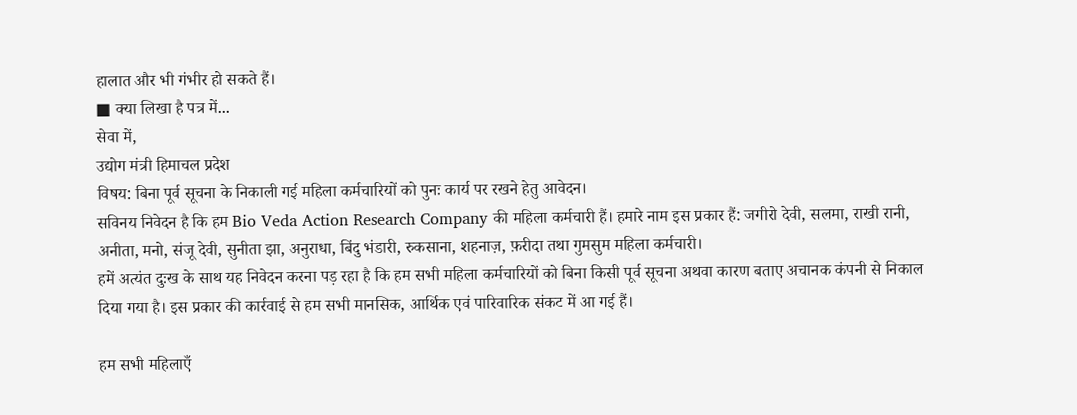हालात और भी गंभीर हो सकते हैं।
■ क्या लिखा है पत्र में...
सेवा में,
उद्योग मंत्री हिमाचल प्रदेश
विषय: बिना पूर्व सूचना के निकाली गई महिला कर्मचारियों को पुनः कार्य पर रखने हेतु आवेदन।
सविनय निवेदन है कि हम Bio Veda Action Research Company की महिला कर्मचारी हैं। हमारे नाम इस प्रकार हैं: जगीरो देवी, सलमा, राखी रानी, अनीता, मनो, संजू देवी, सुनीता झा, अनुराधा, बिंदु भंडारी, रुकसाना, शहनाज़, फ़रीदा तथा गुमसुम महिला कर्मचारी।
हमें अत्यंत दुःख के साथ यह निवेदन करना पड़ रहा है कि हम सभी महिला कर्मचारियों को बिना किसी पूर्व सूचना अथवा कारण बताए अचानक कंपनी से निकाल दिया गया है। इस प्रकार की कार्रवाई से हम सभी मानसिक, आर्थिक एवं पारिवारिक संकट में आ गई हैं।

हम सभी महिलाएँ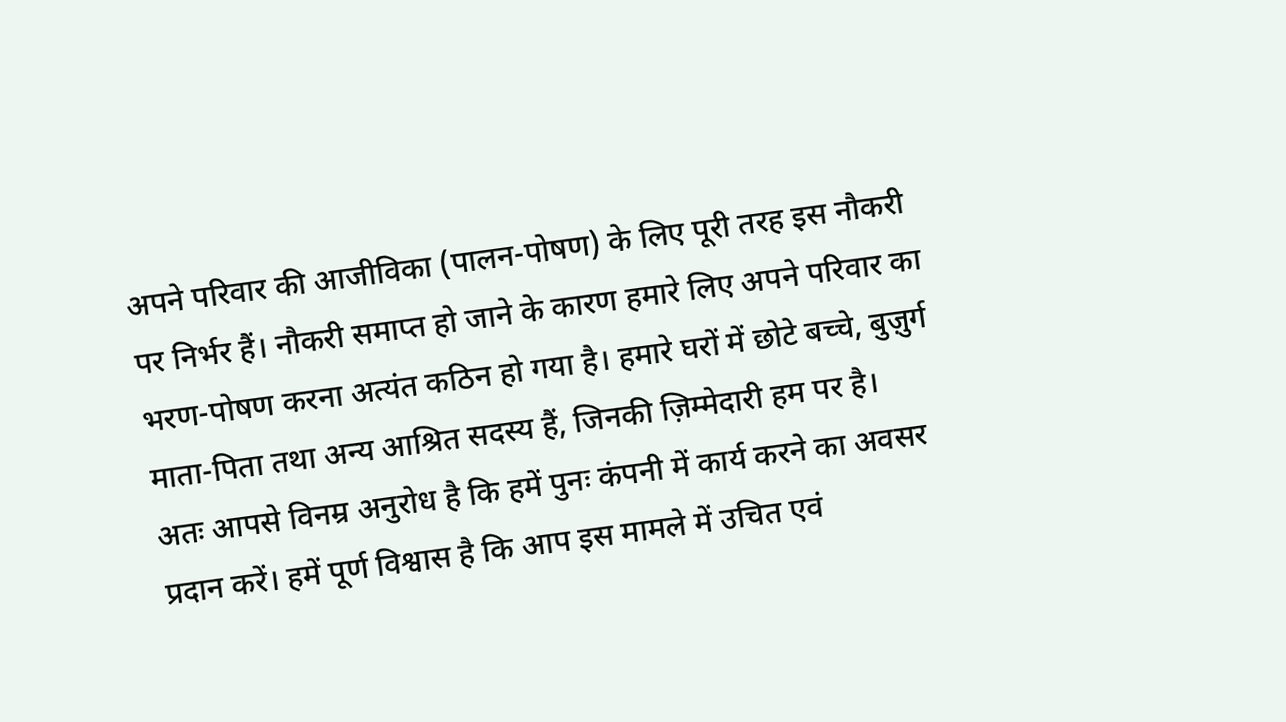अपने परिवार की आजीविका (पालन-पोषण) के लिए पूरी तरह इस नौकरी पर निर्भर हैं। नौकरी समाप्त हो जाने के कारण हमारे लिए अपने परिवार का भरण-पोषण करना अत्यंत कठिन हो गया है। हमारे घरों में छोटे बच्चे, बुज़ुर्ग माता-पिता तथा अन्य आश्रित सदस्य हैं, जिनकी ज़िम्मेदारी हम पर है।
अतः आपसे विनम्र अनुरोध है कि हमें पुनः कंपनी में कार्य करने का अवसर प्रदान करें। हमें पूर्ण विश्वास है कि आप इस मामले में उचित एवं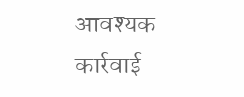आवश्यक कार्रवाई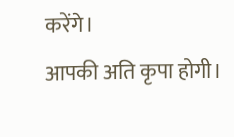करेंगे।
आपकी अति कृपा होगी।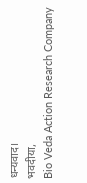धन्यवाद।
भवदीया,
Bio Veda Action Research Company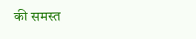की समस्त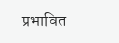प्रभावित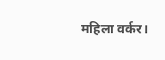महिला वर्कर।